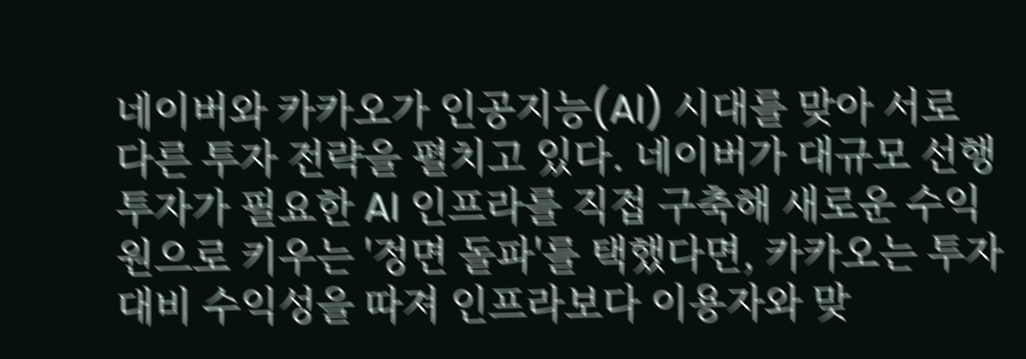네이버와 카카오가 인공지능(AI) 시대를 맞아 서로 다른 투자 전략을 펼치고 있다. 네이버가 대규모 선행 투자가 필요한 AI 인프라를 직접 구축해 새로운 수익원으로 키우는 '정면 돌파'를 택했다면, 카카오는 투자 대비 수익성을 따져 인프라보다 이용자와 맞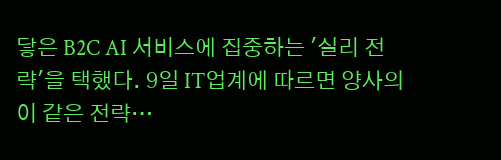닿은 B2C AI 서비스에 집중하는 '실리 전략'을 택했다. 9일 IT업계에 따르면 양사의 이 같은 전략…